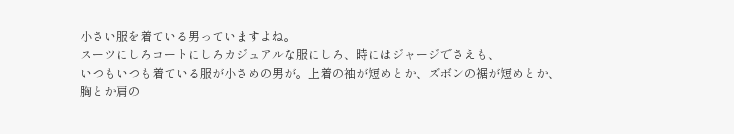小さい服を着ている男っていますよね。
スーツにしろコートにしろカジュアルな服にしろ、時にはジャージでさえも、
いつもいつも着ている服が小さめの男が。上着の袖が短めとか、ズボンの裾が短めとか、
胸とか肩の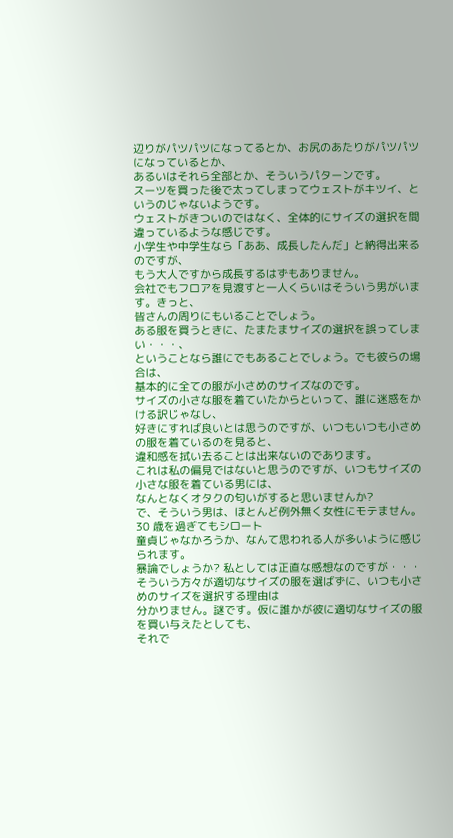辺りがパツパツになってるとか、お尻のあたりがパツパツになっているとか、
あるいはそれら全部とか、そういうパターンです。
スーツを買った後で太ってしまってウェストがキツイ、というのじゃないようです。
ウェストがきついのではなく、全体的にサイズの選択を間違っているような感じです。
小学生や中学生なら「ああ、成長したんだ」と納得出来るのですが、
もう大人ですから成長するはずもありません。
会社でもフロアを見渡すと一人くらいはそういう男がいます。きっと、
皆さんの周りにもいることでしょう。
ある服を買うときに、たまたまサイズの選択を誤ってしまい・・・、
ということなら誰にでもあることでしょう。でも彼らの場合は、
基本的に全ての服が小さめのサイズなのです。
サイズの小さな服を着ていたからといって、誰に迷惑をかける訳じゃなし、
好きにすれば良いとは思うのですが、いつもいつも小さめの服を着ているのを見ると、
違和感を拭い去ることは出来ないのであります。
これは私の偏見ではないと思うのですが、いつもサイズの小さな服を着ている男には、
なんとなくオタクの匂いがすると思いませんか?
で、そういう男は、ほとんど例外無く女性にモテません。30 歳を過ぎてもシロート
童貞じゃなかろうか、なんて思われる人が多いように感じられます。
暴論でしょうか? 私としては正直な感想なのですが・・・
そういう方々が適切なサイズの服を選ばずに、いつも小さめのサイズを選択する理由は
分かりません。謎です。仮に誰かが彼に適切なサイズの服を買い与えたとしても、
それで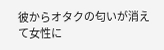彼からオタクの匂いが消えて女性に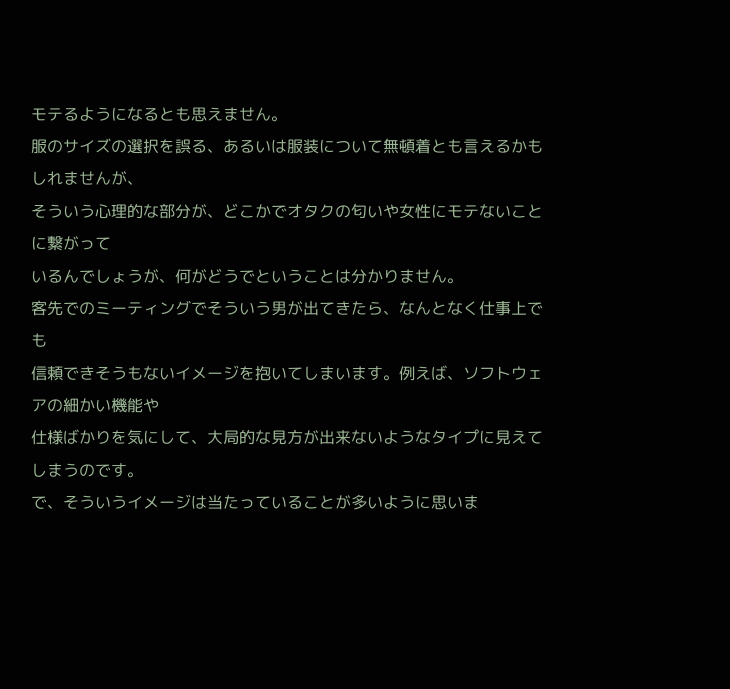モテるようになるとも思えません。
服のサイズの選択を誤る、あるいは服装について無頓着とも言えるかもしれませんが、
そういう心理的な部分が、どこかでオタクの匂いや女性にモテないことに繋がって
いるんでしょうが、何がどうでということは分かりません。
客先でのミーティングでそういう男が出てきたら、なんとなく仕事上でも
信頼できそうもないイメージを抱いてしまいます。例えば、ソフトウェアの細かい機能や
仕様ばかりを気にして、大局的な見方が出来ないようなタイプに見えてしまうのです。
で、そういうイメージは当たっていることが多いように思いま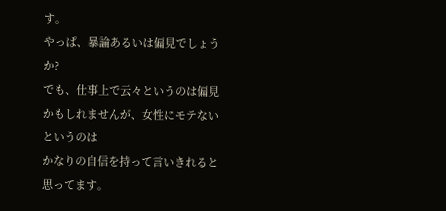す。
やっぱ、暴論あるいは偏見でしょうか?
でも、仕事上で云々というのは偏見かもしれませんが、女性にモテないというのは
かなりの自信を持って言いきれると思ってます。